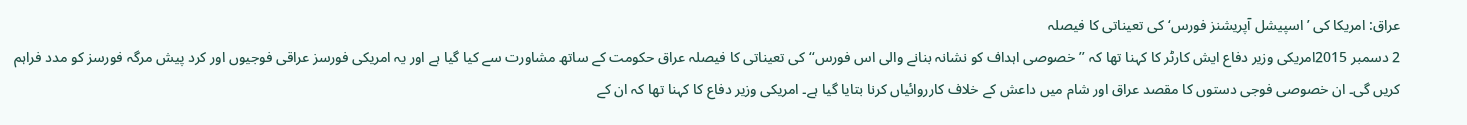عراق: امریکا کی ’اسپیشل آپریشنز فورس‘ کی تعیناتی کا فیصلہ
2 دسمبر 2015امریکی وزیر دفاع ایش کارٹر کا کہنا تھا کہ ’’خصوصی اہداف کو نشانہ بنانے والی اس فورس‘‘ کی تعیناتی کا فیصلہ عراق حکومت کے ساتھ مشاورت سے کیا گیا ہے اور یہ امریکی فورسز عراقی فوجیوں اور کرد پیش مرگہ فورسز کو مدد فراہم کریں گی۔ ان خصوصی فوجی دستوں کا مقصد عراق اور شام میں داعش کے خلاف کارروائیاں کرنا بتایا گیا ہے۔ امریکی وزیر دفاع کا کہنا تھا کہ ان کے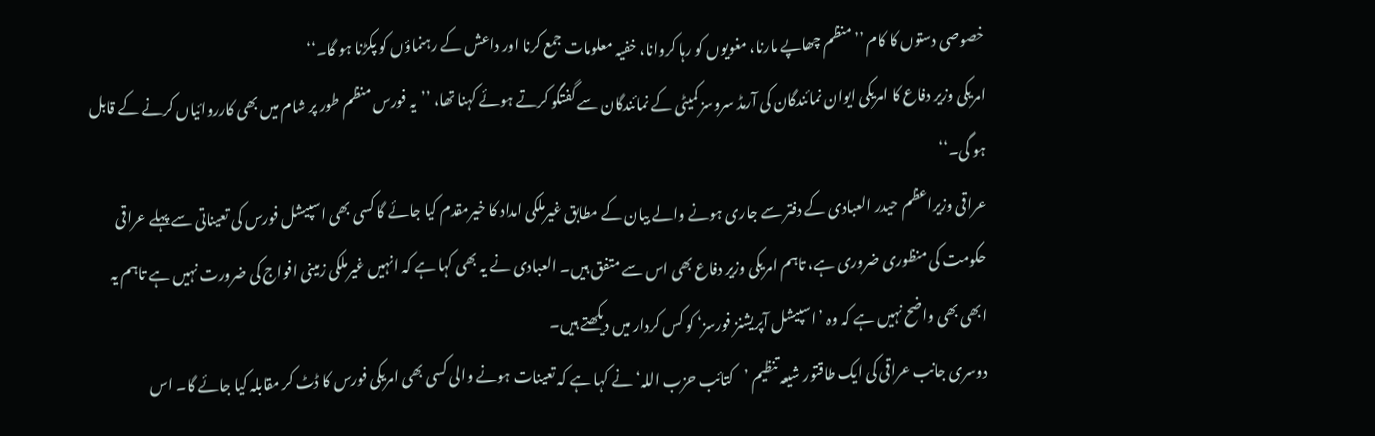خصوصی دستوں کا کام ’’منظم چھاپے مارنا، مغویوں کو رہا کروانا، خفیہ معلومات جمع کرنا اور داعش کے رہنماؤں کو پکڑنا ہو گا۔‘‘
امریکی وزیر دفاع کا امریکی ایوان نمائندگان کی آرمڈ سروسز کمیٹی کے نمائندگان سے گفتگو کرتے ہوئے کہنا تھا، ’’یہ فورس منظم طور پر شام میں بھی کارروائیاں کرنے کے قابل ہو گی۔‘‘
عراقی وزیراعظم حیدر العبادی کے دفتر سے جاری ہونے والے بیان کے مطابق غیرملکی امداد کا خیرمقدم کیا جائے گا کسی بھی اسپیشل فورس کی تعیناتی سے پہلے عراقی حکومت کی منظوری ضروری ہے، تاہم امریکی وزیر دفاع بھی اس سے متفق ہیں۔ العبادی نے یہ بھی کہا ہے کہ انہیں غیرملکی زمینی افواج کی ضرورت نہیں ہے تاہم یہ ابھی بھی واضح نہیں ہے کہ وہ ’اسپیشل آپریشنز فورسز‘ کو کس کردار میں دیکھتے ہیں۔
دوسری جانب عراقی کی ایک طاقتور شیعہ تنظیم ’کتائب حزب اللہ‘ نے کہا ہے کہ تعینات ہونے والی کسی بھی امریکی فورس کا ڈٹ کر مقابلہ کیا جائے گا۔ اس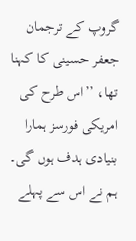گروپ کے ترجمان جعفر حسینی کا کہنا تھا، ’’اس طرح کی امریکی فورسز ہمارا بنیادی ہدف ہوں گی۔ ہم نے اس سے پہلے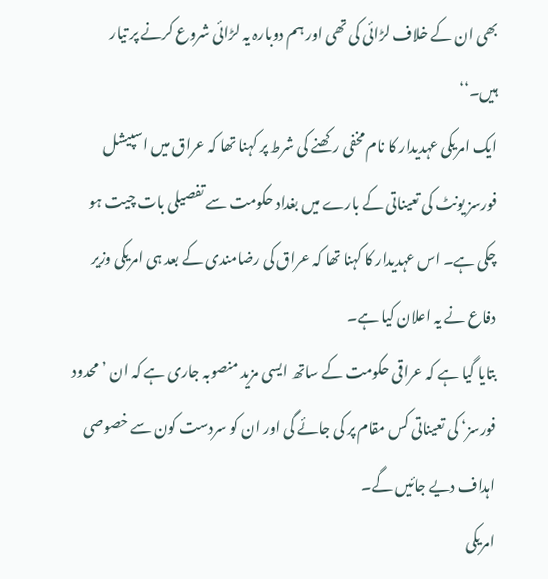بھی ان کے خلاف لڑائی کی تھی اور ہم دوبارہ یہ لڑائی شروع کرنے پر تیار ہیں۔‘‘
ایک امریکی عہدیدار کا نام مخفی رکھنے کی شرط پر کہنا تھا کہ عراق میں اسپیشل فورسز یونٹ کی تعیناتی کے بارے میں بغداد حکومت سے تفصیلی بات چیت ہو چکی ہے۔ اس عہدیدار کا کہنا تھا کہ عراق کی رضامندی کے بعد ہی امریکی وزیر دفاع نے یہ اعلان کیا ہے۔
بتایا گیا ہے کہ عراقی حکومت کے ساتھ ایسی مزید منصوبہ جاری ہے کہ ان ’محدود فورسز‘ کی تعیناتی کس مقام پر کی جائے گی اور ان کو سردست کون سے خصوصی اہداف دیے جائیں گے۔
امریکی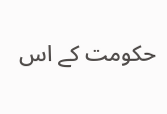حکومت کے اس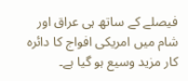فیصلے کے ساتھ ہی عراق اور شام میں امریکی افواج کا دائرہ کار مزید وسیع ہو گیا ہے۔